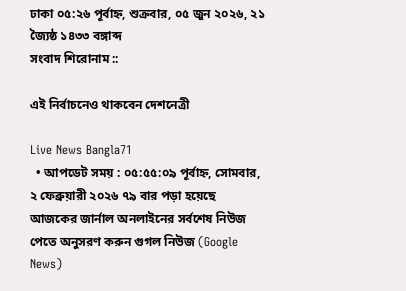ঢাকা ০৫:২৬ পূর্বাহ্ন, শুক্রবার, ০৫ জুন ২০২৬, ২১ জ্যৈষ্ঠ ১৪৩৩ বঙ্গাব্দ
সংবাদ শিরোনাম ::

এই নির্বাচনেও থাকবেন দেশনেত্রী

Live News Bangla71
  • আপডেট সময় : ০৫:৫৫:০৯ পূর্বাহ্ন, সোমবার, ২ ফেব্রুয়ারী ২০২৬ ৭৯ বার পড়া হয়েছে
আজকের জার্নাল অনলাইনের সর্বশেষ নিউজ পেতে অনুসরণ করুন গুগল নিউজ (Google News)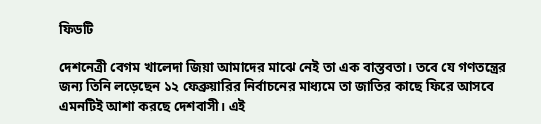ফিডটি

দেশনেত্রী বেগম খালেদা জিয়া আমাদের মাঝে নেই তা এক বাস্তবতা। তবে যে গণতন্ত্রের জন্য তিনি লড়েছেন ১২ ফেব্রুয়ারির নির্বাচনের মাধ্যমে তা জাতির কাছে ফিরে আসবে এমনটিই আশা করছে দেশবাসী। এই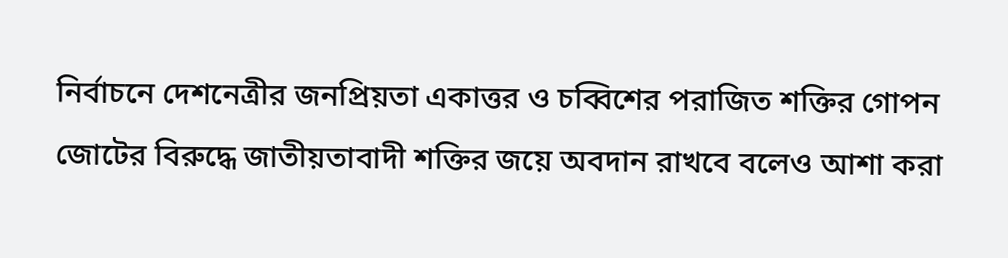নির্বাচনে দেশনেত্রীর জনপ্রিয়তা একাত্তর ও চব্বিশের পরাজিত শক্তির গোপন জোটের বিরুদ্ধে জাতীয়তাবাদী শক্তির জয়ে অবদান রাখবে বলেও আশা করা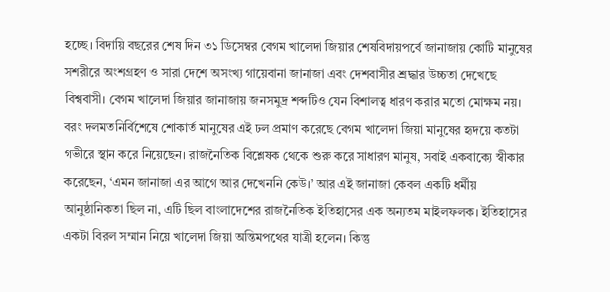হচ্ছে। বিদায়ি বছরের শেষ দিন ৩১ ডিসেম্বর বেগম খালেদা জিয়ার শেষবিদায়পর্বে জানাজায় কোটি মানুষের সশরীরে অংশগ্রহণ ও সারা দেশে অসংখ্য গায়েবানা জানাজা এবং দেশবাসীর শ্রদ্ধার উচ্চতা দেখেছে বিশ্ববাসী। বেগম খালেদা জিয়ার জানাজায় জনসমুদ্র শব্দটিও যেন বিশালত্ব ধারণ করার মতো মোক্ষম নয়। বরং দলমতনির্বিশেষে শোকার্ত মানুষের এই ঢল প্রমাণ করেছে বেগম খালেদা জিয়া মানুষের হৃদয়ে কতটা গভীরে স্থান করে নিয়েছেন। রাজনৈতিক বিশ্লেষক থেকে শুরু করে সাধারণ মানুষ, সবাই একবাক্যে স্বীকার করেছেন, ‘এমন জানাজা এর আগে আর দেখেননি কেউ।’ আর এই জানাজা কেবল একটি ধর্মীয় আনুষ্ঠানিকতা ছিল না, এটি ছিল বাংলাদেশের রাজনৈতিক ইতিহাসের এক অন্যতম মাইলফলক। ইতিহাসের একটা বিরল সম্মান নিয়ে খালেদা জিয়া অন্তিমপথের যাত্রী হলেন। কিন্তু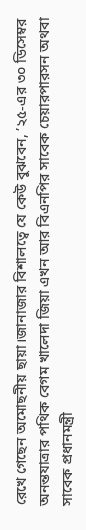রেখে গেছেন অমোছনীয় ছায়া।জানাজার বিশালত্বে যে কেউ বুঝবেন, ’২৫-এর ৩০ ডিসেম্বর অনন্তযাত্রার পথিক বেগম খালেদা জিয়া এখন আর বিএনপির সাবেক চেয়ারপারসন অথবা সাবেক প্রধানমন্ত্রী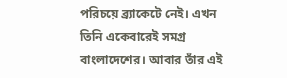পরিচয়ে ব্র্যাকেটে নেই। এখন তিনি একেবারেই সমগ্র বাংলাদেশের। আবার তাঁর এই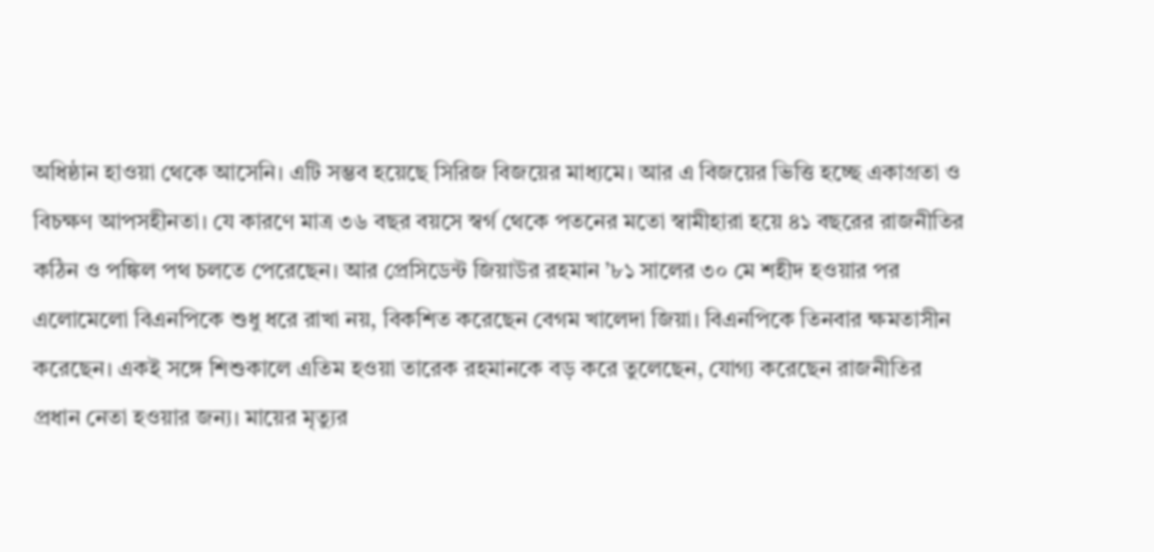অধিষ্ঠান হাওয়া থেকে আসেনি। এটি সম্ভব হয়েছে সিরিজ বিজয়ের মাধ্যমে। আর এ বিজয়ের ভিত্তি হচ্ছে একাগ্রতা ও বিচক্ষণ আপসহীনতা। যে কারণে মাত্র ৩৬ বছর বয়সে স্বর্গ থেকে পতনের মতো স্বামীহারা হয়ে ৪১ বছরের রাজনীতির কঠিন ও পঙ্কিল পথ চলতে পেরেছেন। আর প্রেসিডেন্ট জিয়াউর রহমান ’৮১ সালের ৩০ মে শহীদ হওয়ার পর এলোমেলো বিএনপিকে শুধু ধরে রাখা নয়, বিকশিত করেছেন বেগম খালেদা জিয়া। বিএনপিকে তিনবার ক্ষমতাসীন করেছেন। একই সঙ্গে শিশুকালে এতিম হওয়া তারেক রহমানকে বড় করে তুলেছেন, যোগ্য করেছেন রাজনীতির প্রধান নেতা হওয়ার জন্য। মায়ের মৃত্যুর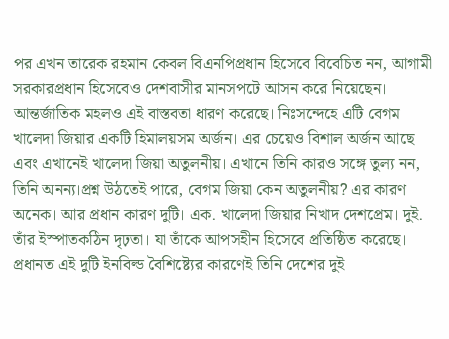পর এখন তারেক রহমান কেবল বিএনপিপ্রধান হিসেবে বিবেচিত নন, আগামী সরকারপ্রধান হিসেবেও দেশবাসীর মানসপটে আসন করে নিয়েছেন। আন্তর্জাতিক মহলও এই বাস্তবতা ধারণ করেছে। নিঃসন্দেহে এটি বেগম খালেদা জিয়ার একটি হিমালয়সম অর্জন। এর চেয়েও বিশাল অর্জন আছে এবং এখানেই খালেদা জিয়া অতুলনীয়। এখানে তিনি কারও সঙ্গে তুল্য নন, তিনি অনন্য।প্রশ্ন উঠতেই পারে, বেগম জিয়া কেন অতুলনীয়? এর কারণ অনেক। আর প্রধান কারণ দুটি। এক. খালেদা জিয়ার নিখাদ দেশপ্রেম। দুই. তাঁর ইস্পাতকঠিন দৃঢ়তা। যা তাঁকে আপসহীন হিসেবে প্রতিষ্ঠিত করেছে। প্রধানত এই দুটি ইনবিল্ড বৈশিষ্ট্যের কারণেই তিনি দেশের দুই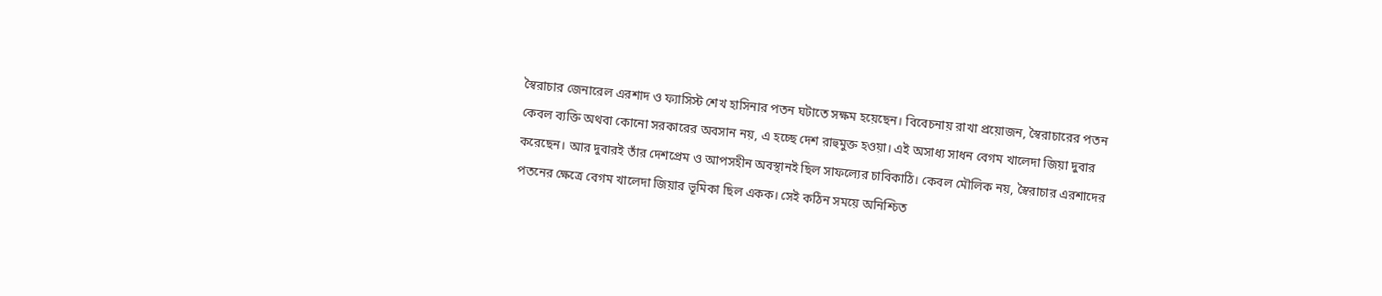স্বৈরাচার জেনারেল এরশাদ ও ফ্যাসিস্ট শেখ হাসিনার পতন ঘটাতে সক্ষম হয়েছেন। বিবেচনায় রাখা প্রয়োজন, স্বৈরাচারের পতন কেবল ব্যক্তি অথবা কোনো সরকারের অবসান নয়, এ হচ্ছে দেশ রাহুমুক্ত হওয়া। এই অসাধ্য সাধন বেগম খালেদা জিয়া দুবার করেছেন। আর দুবারই তাঁর দেশপ্রেম ও আপসহীন অবস্থানই ছিল সাফল্যের চাবিকাঠি। কেবল মৌলিক নয়, স্বৈরাচার এরশাদের পতনের ক্ষেত্রে বেগম খালেদা জিয়ার ভূমিকা ছিল একক। সেই কঠিন সময়ে অনিশ্চিত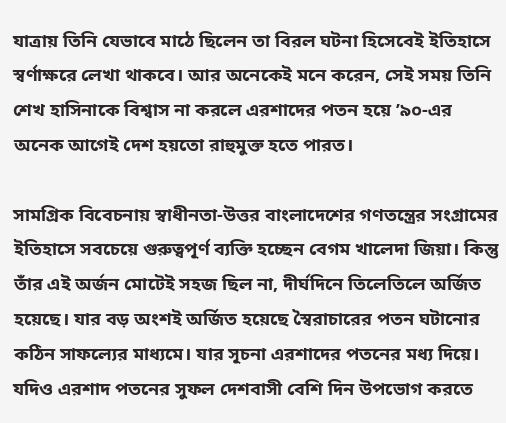যাত্রায় তিনি যেভাবে মাঠে ছিলেন তা বিরল ঘটনা হিসেবেই ইতিহাসে স্বর্ণাক্ষরে লেখা থাকবে। আর অনেকেই মনে করেন, সেই সময় তিনি শেখ হাসিনাকে বিশ্বাস না করলে এরশাদের পতন হয়ে ’৯০-এর অনেক আগেই দেশ হয়তো রাহুমুক্ত হতে পারত।

সামগ্রিক বিবেচনায় স্বাধীনতা-উত্তর বাংলাদেশের গণতন্ত্রের সংগ্রামের ইতিহাসে সবচেয়ে গুরুত্বপূর্ণ ব্যক্তি হচ্ছেন বেগম খালেদা জিয়া। কিন্তু তাঁর এই অর্জন মোটেই সহজ ছিল না, দীর্ঘদিনে তিলেতিলে অর্জিত হয়েছে। যার বড় অংশই অর্জিত হয়েছে স্বৈরাচারের পতন ঘটানোর কঠিন সাফল্যের মাধ্যমে। যার সূচনা এরশাদের পতনের মধ্য দিয়ে। যদিও এরশাদ পতনের সুফল দেশবাসী বেশি দিন উপভোগ করতে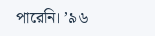পারেনি। ’৯৬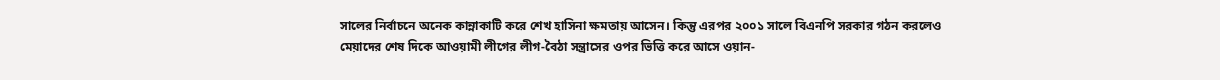সালের নির্বাচনে অনেক কান্নাকাটি করে শেখ হাসিনা ক্ষমতায় আসেন। কিন্তু এরপর ২০০১ সালে বিএনপি সরকার গঠন করলেও মেয়াদের শেষ দিকে আওয়ামী লীগের লীগ-বৈঠা সন্ত্রাসের ওপর ভিত্তি করে আসে ওয়ান-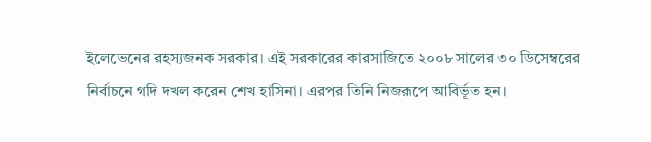ইলেভেনের রহস্যজনক সরকার। এই সরকারের কারসাজিতে ২০০৮ সালের ৩০ ডিসেম্বরের নির্বাচনে গদি দখল করেন শেখ হাসিনা। এরপর তিনি নিজরূপে আবির্ভূত হন।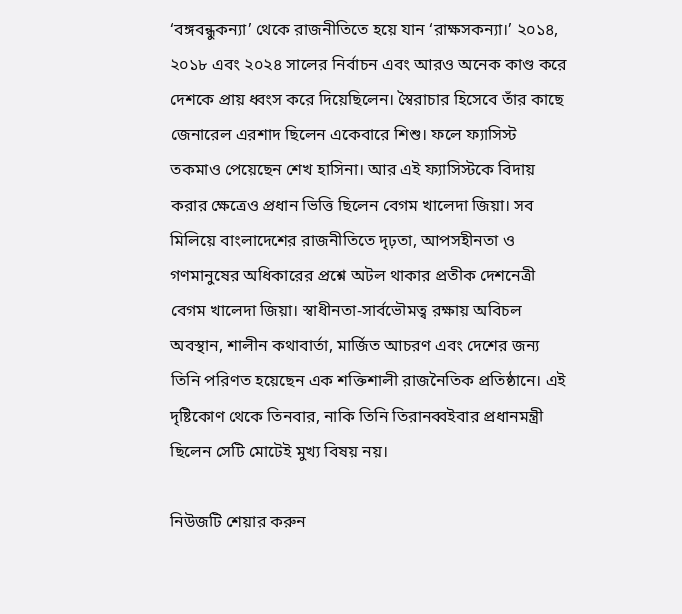‘বঙ্গবন্ধুকন্যা’ থেকে রাজনীতিতে হয়ে যান ‘রাক্ষসকন্যা।’ ২০১৪, ২০১৮ এবং ২০২৪ সালের নির্বাচন এবং আরও অনেক কাণ্ড করে দেশকে প্রায় ধ্বংস করে দিয়েছিলেন। স্বৈরাচার হিসেবে তাঁর কাছে জেনারেল এরশাদ ছিলেন একেবারে শিশু। ফলে ফ্যাসিস্ট তকমাও পেয়েছেন শেখ হাসিনা। আর এই ফ্যাসিস্টকে বিদায় করার ক্ষেত্রেও প্রধান ভিত্তি ছিলেন বেগম খালেদা জিয়া। সব মিলিয়ে বাংলাদেশের রাজনীতিতে দৃঢ়তা, আপসহীনতা ও গণমানুষের অধিকারের প্রশ্নে অটল থাকার প্রতীক দেশনেত্রী বেগম খালেদা জিয়া। স্বাধীনতা-সার্বভৌমত্ব রক্ষায় অবিচল অবস্থান, শালীন কথাবার্তা, মার্জিত আচরণ এবং দেশের জন্য তিনি পরিণত হয়েছেন এক শক্তিশালী রাজনৈতিক প্রতিষ্ঠানে। এই দৃষ্টিকোণ থেকে তিনবার, নাকি তিনি তিরানব্বইবার প্রধানমন্ত্রী ছিলেন সেটি মোটেই মুখ্য বিষয় নয়।

নিউজটি শেয়ার করুন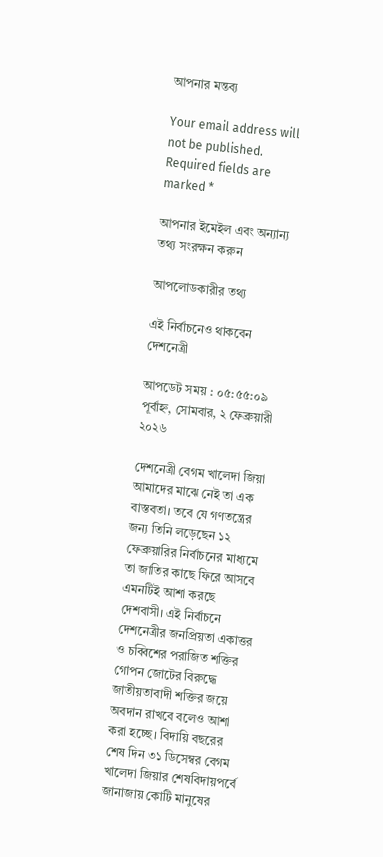আপনার মন্তব্য

Your email address will not be published. Required fields are marked *

আপনার ইমেইল এবং অন্যান্য তথ্য সংরক্ষন করুন

আপলোডকারীর তথ্য

এই নির্বাচনেও থাকবেন দেশনেত্রী

আপডেট সময় : ০৫:৫৫:০৯ পূর্বাহ্ন, সোমবার, ২ ফেব্রুয়ারী ২০২৬

দেশনেত্রী বেগম খালেদা জিয়া আমাদের মাঝে নেই তা এক বাস্তবতা। তবে যে গণতন্ত্রের জন্য তিনি লড়েছেন ১২ ফেব্রুয়ারির নির্বাচনের মাধ্যমে তা জাতির কাছে ফিরে আসবে এমনটিই আশা করছে দেশবাসী। এই নির্বাচনে দেশনেত্রীর জনপ্রিয়তা একাত্তর ও চব্বিশের পরাজিত শক্তির গোপন জোটের বিরুদ্ধে জাতীয়তাবাদী শক্তির জয়ে অবদান রাখবে বলেও আশা করা হচ্ছে। বিদায়ি বছরের শেষ দিন ৩১ ডিসেম্বর বেগম খালেদা জিয়ার শেষবিদায়পর্বে জানাজায় কোটি মানুষের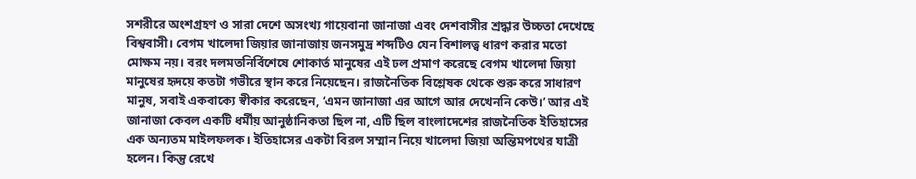সশরীরে অংশগ্রহণ ও সারা দেশে অসংখ্য গায়েবানা জানাজা এবং দেশবাসীর শ্রদ্ধার উচ্চতা দেখেছে বিশ্ববাসী। বেগম খালেদা জিয়ার জানাজায় জনসমুদ্র শব্দটিও যেন বিশালত্ব ধারণ করার মতো মোক্ষম নয়। বরং দলমতনির্বিশেষে শোকার্ত মানুষের এই ঢল প্রমাণ করেছে বেগম খালেদা জিয়া মানুষের হৃদয়ে কতটা গভীরে স্থান করে নিয়েছেন। রাজনৈতিক বিশ্লেষক থেকে শুরু করে সাধারণ মানুষ, সবাই একবাক্যে স্বীকার করেছেন, ‘এমন জানাজা এর আগে আর দেখেননি কেউ।’ আর এই জানাজা কেবল একটি ধর্মীয় আনুষ্ঠানিকতা ছিল না, এটি ছিল বাংলাদেশের রাজনৈতিক ইতিহাসের এক অন্যতম মাইলফলক। ইতিহাসের একটা বিরল সম্মান নিয়ে খালেদা জিয়া অন্তিমপথের যাত্রী হলেন। কিন্তু রেখে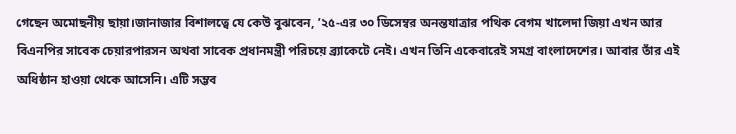গেছেন অমোছনীয় ছায়া।জানাজার বিশালত্বে যে কেউ বুঝবেন, ’২৫-এর ৩০ ডিসেম্বর অনন্তযাত্রার পথিক বেগম খালেদা জিয়া এখন আর বিএনপির সাবেক চেয়ারপারসন অথবা সাবেক প্রধানমন্ত্রী পরিচয়ে ব্র্যাকেটে নেই। এখন তিনি একেবারেই সমগ্র বাংলাদেশের। আবার তাঁর এই অধিষ্ঠান হাওয়া থেকে আসেনি। এটি সম্ভব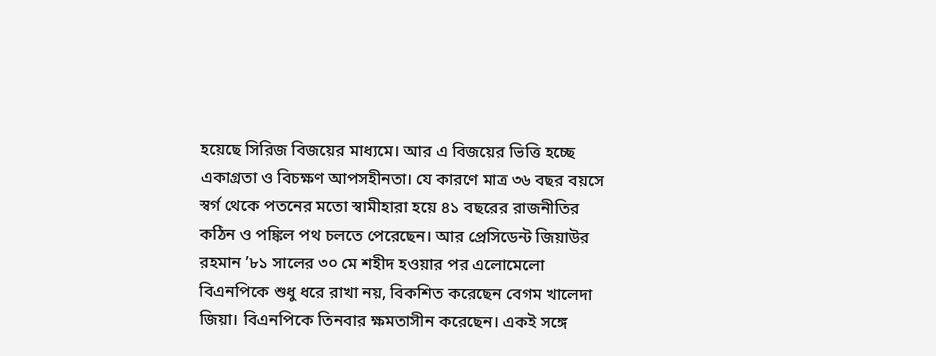হয়েছে সিরিজ বিজয়ের মাধ্যমে। আর এ বিজয়ের ভিত্তি হচ্ছে একাগ্রতা ও বিচক্ষণ আপসহীনতা। যে কারণে মাত্র ৩৬ বছর বয়সে স্বর্গ থেকে পতনের মতো স্বামীহারা হয়ে ৪১ বছরের রাজনীতির কঠিন ও পঙ্কিল পথ চলতে পেরেছেন। আর প্রেসিডেন্ট জিয়াউর রহমান ’৮১ সালের ৩০ মে শহীদ হওয়ার পর এলোমেলো বিএনপিকে শুধু ধরে রাখা নয়, বিকশিত করেছেন বেগম খালেদা জিয়া। বিএনপিকে তিনবার ক্ষমতাসীন করেছেন। একই সঙ্গে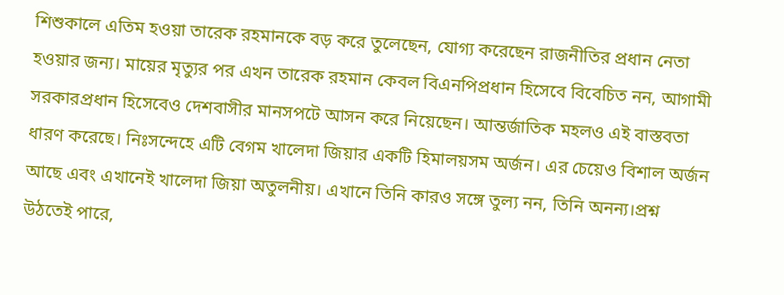শিশুকালে এতিম হওয়া তারেক রহমানকে বড় করে তুলেছেন, যোগ্য করেছেন রাজনীতির প্রধান নেতা হওয়ার জন্য। মায়ের মৃত্যুর পর এখন তারেক রহমান কেবল বিএনপিপ্রধান হিসেবে বিবেচিত নন, আগামী সরকারপ্রধান হিসেবেও দেশবাসীর মানসপটে আসন করে নিয়েছেন। আন্তর্জাতিক মহলও এই বাস্তবতা ধারণ করেছে। নিঃসন্দেহে এটি বেগম খালেদা জিয়ার একটি হিমালয়সম অর্জন। এর চেয়েও বিশাল অর্জন আছে এবং এখানেই খালেদা জিয়া অতুলনীয়। এখানে তিনি কারও সঙ্গে তুল্য নন, তিনি অনন্য।প্রশ্ন উঠতেই পারে,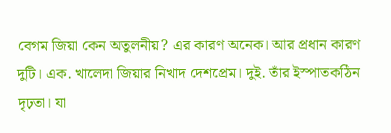বেগম জিয়া কেন অতুলনীয়? এর কারণ অনেক। আর প্রধান কারণ দুটি। এক. খালেদা জিয়ার নিখাদ দেশপ্রেম। দুই. তাঁর ইস্পাতকঠিন দৃঢ়তা। যা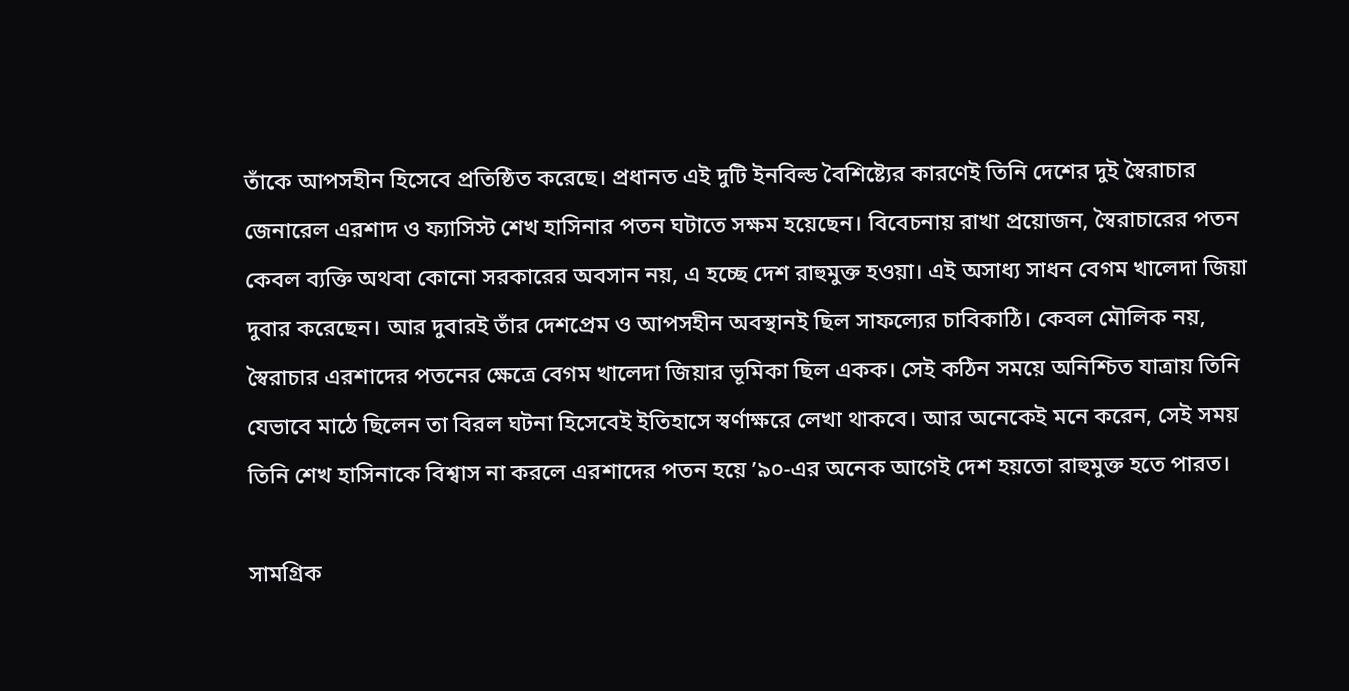তাঁকে আপসহীন হিসেবে প্রতিষ্ঠিত করেছে। প্রধানত এই দুটি ইনবিল্ড বৈশিষ্ট্যের কারণেই তিনি দেশের দুই স্বৈরাচার জেনারেল এরশাদ ও ফ্যাসিস্ট শেখ হাসিনার পতন ঘটাতে সক্ষম হয়েছেন। বিবেচনায় রাখা প্রয়োজন, স্বৈরাচারের পতন কেবল ব্যক্তি অথবা কোনো সরকারের অবসান নয়, এ হচ্ছে দেশ রাহুমুক্ত হওয়া। এই অসাধ্য সাধন বেগম খালেদা জিয়া দুবার করেছেন। আর দুবারই তাঁর দেশপ্রেম ও আপসহীন অবস্থানই ছিল সাফল্যের চাবিকাঠি। কেবল মৌলিক নয়, স্বৈরাচার এরশাদের পতনের ক্ষেত্রে বেগম খালেদা জিয়ার ভূমিকা ছিল একক। সেই কঠিন সময়ে অনিশ্চিত যাত্রায় তিনি যেভাবে মাঠে ছিলেন তা বিরল ঘটনা হিসেবেই ইতিহাসে স্বর্ণাক্ষরে লেখা থাকবে। আর অনেকেই মনে করেন, সেই সময় তিনি শেখ হাসিনাকে বিশ্বাস না করলে এরশাদের পতন হয়ে ’৯০-এর অনেক আগেই দেশ হয়তো রাহুমুক্ত হতে পারত।

সামগ্রিক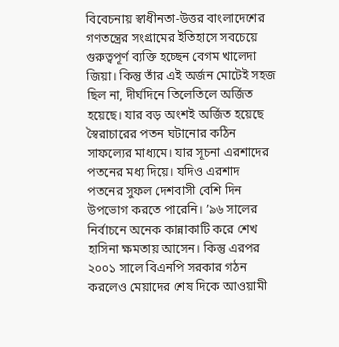বিবেচনায় স্বাধীনতা-উত্তর বাংলাদেশের গণতন্ত্রের সংগ্রামের ইতিহাসে সবচেয়ে গুরুত্বপূর্ণ ব্যক্তি হচ্ছেন বেগম খালেদা জিয়া। কিন্তু তাঁর এই অর্জন মোটেই সহজ ছিল না, দীর্ঘদিনে তিলেতিলে অর্জিত হয়েছে। যার বড় অংশই অর্জিত হয়েছে স্বৈরাচারের পতন ঘটানোর কঠিন সাফল্যের মাধ্যমে। যার সূচনা এরশাদের পতনের মধ্য দিয়ে। যদিও এরশাদ পতনের সুফল দেশবাসী বেশি দিন উপভোগ করতে পারেনি। ’৯৬ সালের নির্বাচনে অনেক কান্নাকাটি করে শেখ হাসিনা ক্ষমতায় আসেন। কিন্তু এরপর ২০০১ সালে বিএনপি সরকার গঠন করলেও মেয়াদের শেষ দিকে আওয়ামী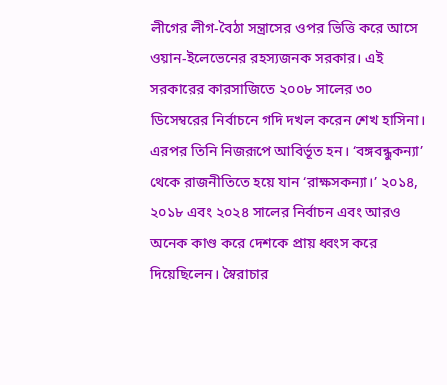লীগের লীগ-বৈঠা সন্ত্রাসের ওপর ভিত্তি করে আসে ওয়ান-ইলেভেনের রহস্যজনক সরকার। এই সরকারের কারসাজিতে ২০০৮ সালের ৩০ ডিসেম্বরের নির্বাচনে গদি দখল করেন শেখ হাসিনা। এরপর তিনি নিজরূপে আবির্ভূত হন। ‘বঙ্গবন্ধুকন্যা’ থেকে রাজনীতিতে হয়ে যান ‘রাক্ষসকন্যা।’ ২০১৪, ২০১৮ এবং ২০২৪ সালের নির্বাচন এবং আরও অনেক কাণ্ড করে দেশকে প্রায় ধ্বংস করে দিয়েছিলেন। স্বৈরাচার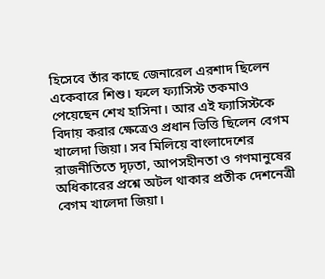হিসেবে তাঁর কাছে জেনারেল এরশাদ ছিলেন একেবারে শিশু। ফলে ফ্যাসিস্ট তকমাও পেয়েছেন শেখ হাসিনা। আর এই ফ্যাসিস্টকে বিদায় করার ক্ষেত্রেও প্রধান ভিত্তি ছিলেন বেগম খালেদা জিয়া। সব মিলিয়ে বাংলাদেশের রাজনীতিতে দৃঢ়তা, আপসহীনতা ও গণমানুষের অধিকারের প্রশ্নে অটল থাকার প্রতীক দেশনেত্রী বেগম খালেদা জিয়া।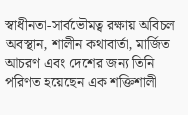স্বাধীনতা-সার্বভৌমত্ব রক্ষায় অবিচল অবস্থান, শালীন কথাবার্তা, মার্জিত আচরণ এবং দেশের জন্য তিনি পরিণত হয়েছেন এক শক্তিশালী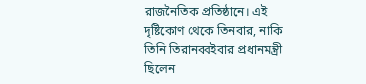রাজনৈতিক প্রতিষ্ঠানে। এই দৃষ্টিকোণ থেকে তিনবার, নাকি তিনি তিরানব্বইবার প্রধানমন্ত্রী ছিলেন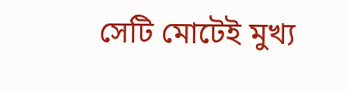সেটি মোটেই মুখ্য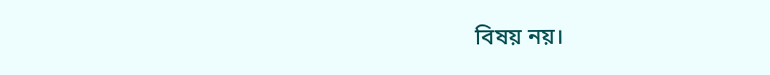বিষয় নয়।